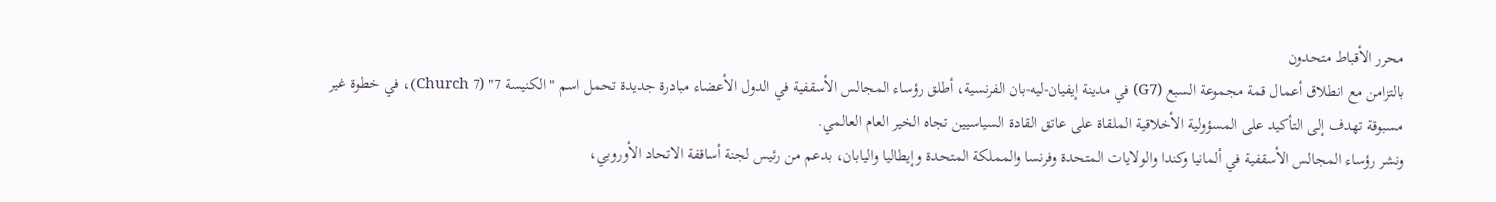محرر الأقباط متحدون
بالتزامن مع انطلاق أعمال قمة مجموعة السبع (G7) في مدينة إيفيان-ليه-بان الفرنسية، أطلق رؤساء المجالس الأسقفية في الدول الأعضاء مبادرة جديدة تحمل اسم "الكنيسة 7" (Church 7)، في خطوة غير مسبوقة تهدف إلى التأكيد على المسؤولية الأخلاقية الملقاة على عاتق القادة السياسيين تجاه الخير العام العالمي.
ونشر رؤساء المجالس الأسقفية في ألمانيا وكندا والولايات المتحدة وفرنسا والمملكة المتحدة وإيطاليا واليابان، بدعم من رئيس لجنة أساقفة الاتحاد الأوروبي،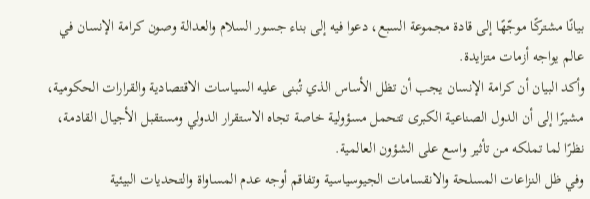بيانًا مشتركًا موجّهًا إلى قادة مجموعة السبع، دعوا فيه إلى بناء جسور السلام والعدالة وصون كرامة الإنسان في عالم يواجه أزمات متزايدة.
وأكد البيان أن كرامة الإنسان يجب أن تظل الأساس الذي تُبنى عليه السياسات الاقتصادية والقرارات الحكومية، مشيرًا إلى أن الدول الصناعية الكبرى تتحمل مسؤولية خاصة تجاه الاستقرار الدولي ومستقبل الأجيال القادمة، نظرًا لما تملكه من تأثير واسع على الشؤون العالمية.
وفي ظل النزاعات المسلحة والانقسامات الجيوسياسية وتفاقم أوجه عدم المساواة والتحديات البيئية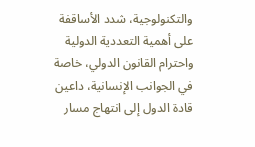والتكنولوجية، شدد الأساقفة على أهمية التعددية الدولية واحترام القانون الدولي، خاصة في الجوانب الإنسانية، داعين قادة الدول إلى انتهاج مسار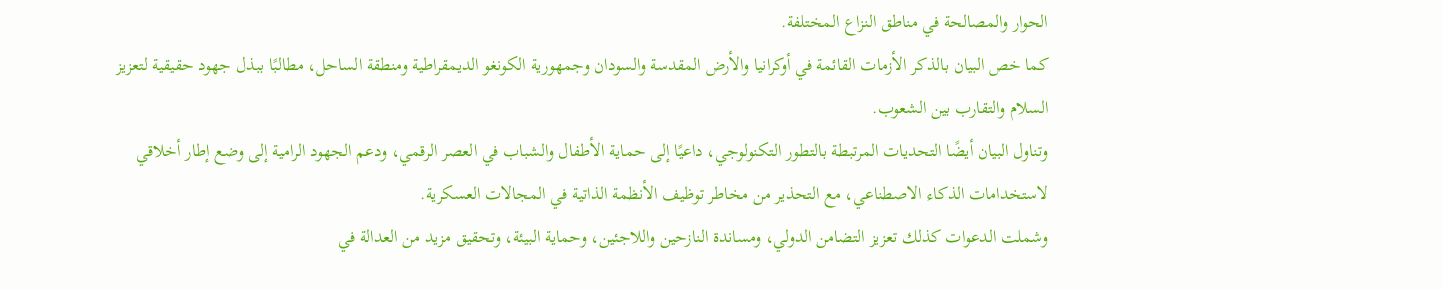الحوار والمصالحة في مناطق النزاع المختلفة.
كما خص البيان بالذكر الأزمات القائمة في أوكرانيا والأرض المقدسة والسودان وجمهورية الكونغو الديمقراطية ومنطقة الساحل، مطالبًا ببذل جهود حقيقية لتعزيز السلام والتقارب بين الشعوب.
وتناول البيان أيضًا التحديات المرتبطة بالتطور التكنولوجي، داعيًا إلى حماية الأطفال والشباب في العصر الرقمي، ودعم الجهود الرامية إلى وضع إطار أخلاقي لاستخدامات الذكاء الاصطناعي، مع التحذير من مخاطر توظيف الأنظمة الذاتية في المجالات العسكرية.
وشملت الدعوات كذلك تعزيز التضامن الدولي، ومساندة النازحين واللاجئين، وحماية البيئة، وتحقيق مزيد من العدالة في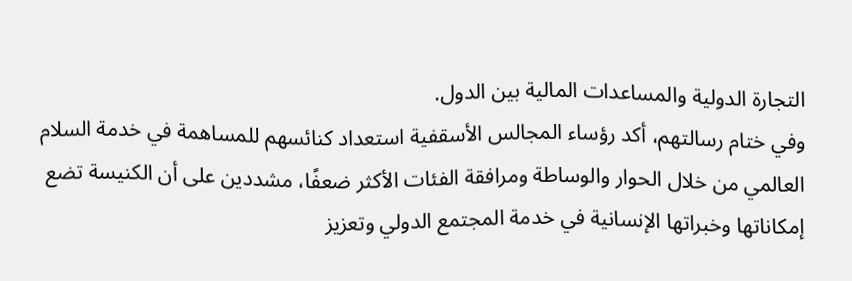التجارة الدولية والمساعدات المالية بين الدول.
وفي ختام رسالتهم، أكد رؤساء المجالس الأسقفية استعداد كنائسهم للمساهمة في خدمة السلام العالمي من خلال الحوار والوساطة ومرافقة الفئات الأكثر ضعفًا، مشددين على أن الكنيسة تضع إمكاناتها وخبراتها الإنسانية في خدمة المجتمع الدولي وتعزيز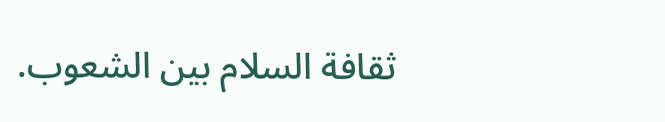ثقافة السلام بين الشعوب.